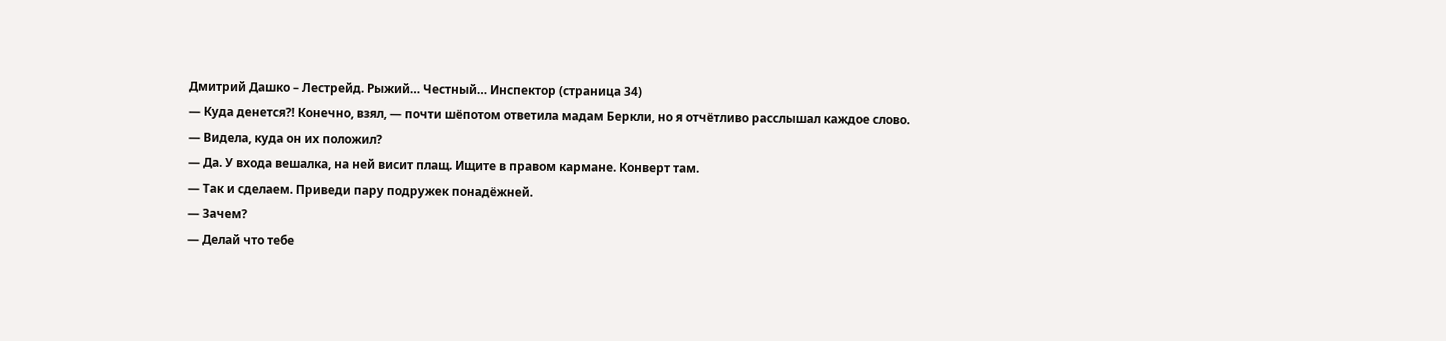Дмитрий Дашко – Лестрейд. Рыжий… Честный… Инспектор (страница 34)
— Куда денется⁈ Конечно, взял, — почти шёпотом ответила мадам Беркли, но я отчётливо расслышал каждое слово.
— Видела, куда он их положил?
— Да. У входа вешалка, на ней висит плащ. Ищите в правом кармане. Конверт там.
— Так и сделаем. Приведи пару подружек понадёжней.
— Зачем?
— Делай что тебе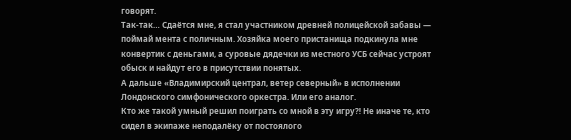говорят.
Так-так… Сдаётся мне, я стал участником древней полицейской забавы — поймай мента с поличным. Хозяйка моего пристанища подкинула мне конвертик с деньгами, а суровые дядечки из местного УСБ сейчас устроят обыск и найдут его в присутствии понятых.
А дальше «Владимирский централ, ветер северный» в исполнении Лондонского симфонического оркестра. Или его аналог.
Кто же такой умный решил поиграть со мной в эту игру⁈ Не иначе те, кто сидел в экипаже неподалёку от постоялого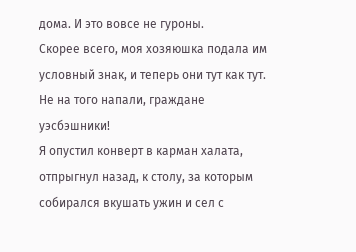дома. И это вовсе не гуроны.
Скорее всего, моя хозяюшка подала им условный знак, и теперь они тут как тут.
Не на того напали, граждане уэсбэшники!
Я опустил конверт в карман халата, отпрыгнул назад, к столу, за которым собирался вкушать ужин и сел с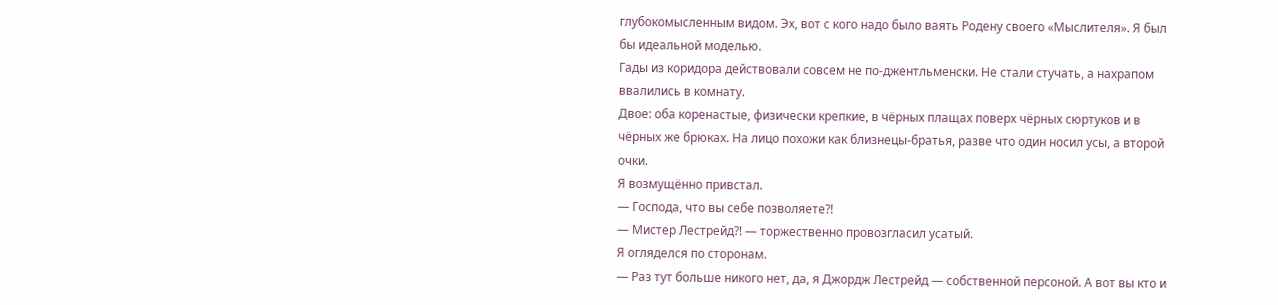глубокомысленным видом. Эх, вот с кого надо было ваять Родену своего «Мыслителя». Я был бы идеальной моделью.
Гады из коридора действовали совсем не по-джентльменски. Не стали стучать, а нахрапом ввалились в комнату.
Двое: оба коренастые, физически крепкие, в чёрных плащах поверх чёрных сюртуков и в чёрных же брюках. На лицо похожи как близнецы-братья, разве что один носил усы, а второй очки.
Я возмущённо привстал.
— Господа, что вы себе позволяете⁈
— Мистер Лестрейд⁈ — торжественно провозгласил усатый.
Я огляделся по сторонам.
— Раз тут больше никого нет, да, я Джордж Лестрейд — собственной персоной. А вот вы кто и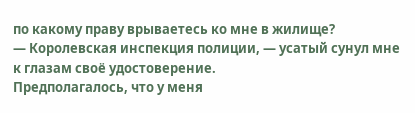по какому праву врываетесь ко мне в жилище?
— Королевская инспекция полиции, — усатый сунул мне к глазам своё удостоверение.
Предполагалось, что у меня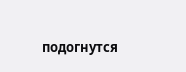подогнутся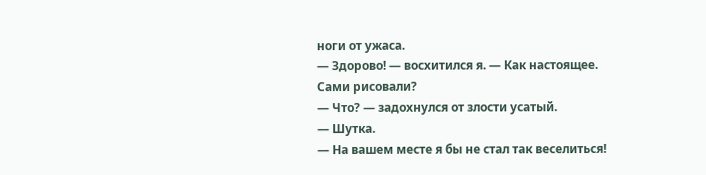ноги от ужаса.
— Здорово! — восхитился я. — Как настоящее. Сами рисовали?
— Что? — задохнулся от злости усатый.
— Шутка.
— На вашем месте я бы не стал так веселиться!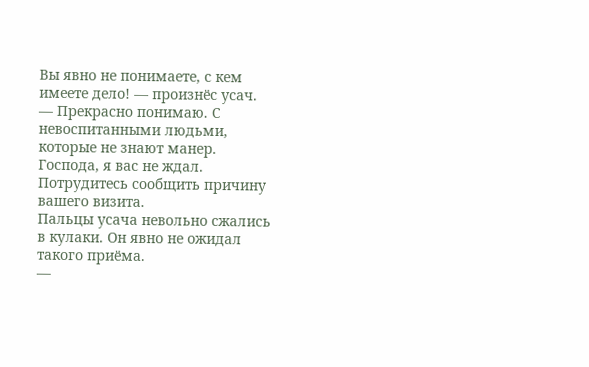Вы явно не понимаете, с кем имеете дело! — произнёс усач.
— Прекрасно понимаю. С невоспитанными людьми, которые не знают манер. Господа, я вас не ждал. Потрудитесь сообщить причину вашего визита.
Пальцы усача невольно сжались в кулаки. Он явно не ожидал такого приёма.
—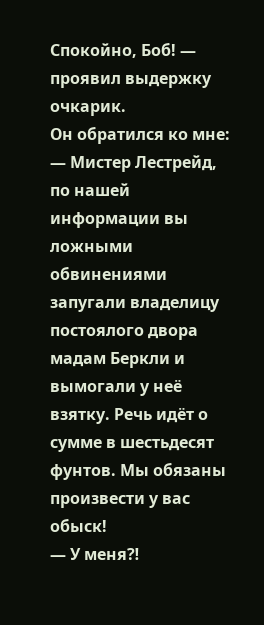Спокойно, Боб! — проявил выдержку очкарик.
Он обратился ко мне:
— Мистер Лестрейд, по нашей информации вы ложными обвинениями запугали владелицу постоялого двора мадам Беркли и вымогали у неё взятку. Речь идёт о сумме в шестьдесят фунтов. Мы обязаны произвести у вас обыск!
— У меня⁈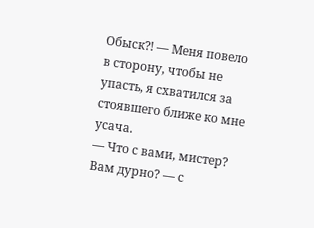Обыск⁈ — Меня повело в сторону, чтобы не упасть, я схватился за стоявшего ближе ко мне усача.
— Что с вами, мистер? Вам дурно? — с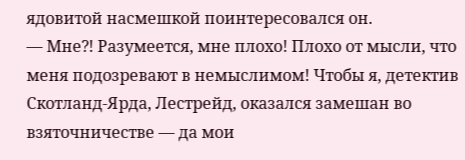ядовитой насмешкой поинтересовался он.
— Мне⁈ Разумеется, мне плохо! Плохо от мысли, что меня подозревают в немыслимом! Чтобы я, детектив Скотланд-Ярда, Лестрейд, оказался замешан во взяточничестве — да мои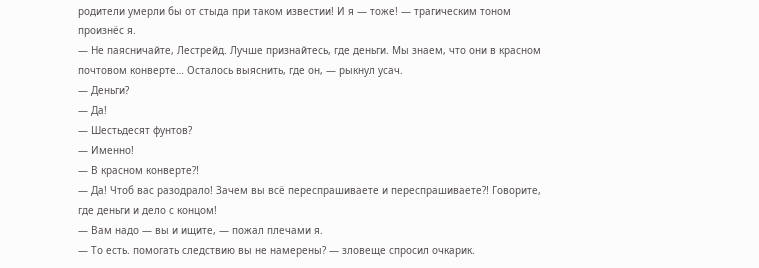родители умерли бы от стыда при таком известии! И я — тоже! — трагическим тоном произнёс я.
— Не паясничайте, Лестрейд. Лучше признайтесь, где деньги. Мы знаем, что они в красном почтовом конверте… Осталось выяснить, где он, — рыкнул усач.
— Деньги?
— Да!
— Шестьдесят фунтов?
— Именно!
— В красном конверте⁈
— Да! Чтоб вас разодрало! Зачем вы всё переспрашиваете и переспрашиваете⁈ Говорите, где деньги и дело с концом!
— Вам надо — вы и ищите, — пожал плечами я.
— То есть. помогать следствию вы не намерены? — зловеще спросил очкарик.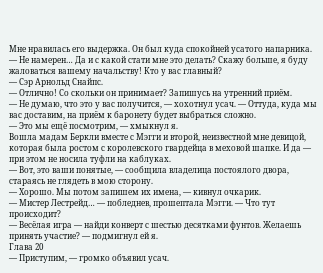Мне нравилась его выдержка. Он был куда спокойней усатого напарника.
— Не намерен… Да и с какой стати мне это делать? Скажу больше, я буду жаловаться вашему начальству! Кто у вас главный?
— Сэр Арнольд Снайпс.
— Отлично! Со скольки он принимает? Запишусь на утренний приём.
— Не думаю, что это у вас получится, — хохотнул усач. — Оттуда, куда мы вас доставим, на приём к баронету будет выбраться сложно.
— Это мы ещё посмотрим, — хмыкнул я.
Вошла мадам Беркли вместе с Мэгги и второй, неизвестной мне девицой, которая была ростом с королевского гвардейца в меховой шапке. И да — при этом не носила туфли на каблуках.
— Вот, это ваши понятые, — сообщила владелица постоялого двора, стараясь не глядеть в мою сторону.
— Хорошо. Мы потом запишем их имена, — кивнул очкарик.
— Мистер Лестрейд… — побледнев, прошептала Мэгги. — Что тут происходит?
— Весёлая игра — найди конверт с шестью десятками фунтов. Желаешь принять участие? — подмигнул ей я.
Глава 20
— Приступим, — громко объявил усач.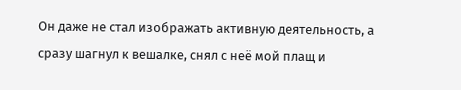Он даже не стал изображать активную деятельность, а сразу шагнул к вешалке, снял с неё мой плащ и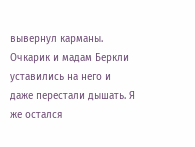вывернул карманы.
Очкарик и мадам Беркли уставились на него и даже перестали дышать. Я же остался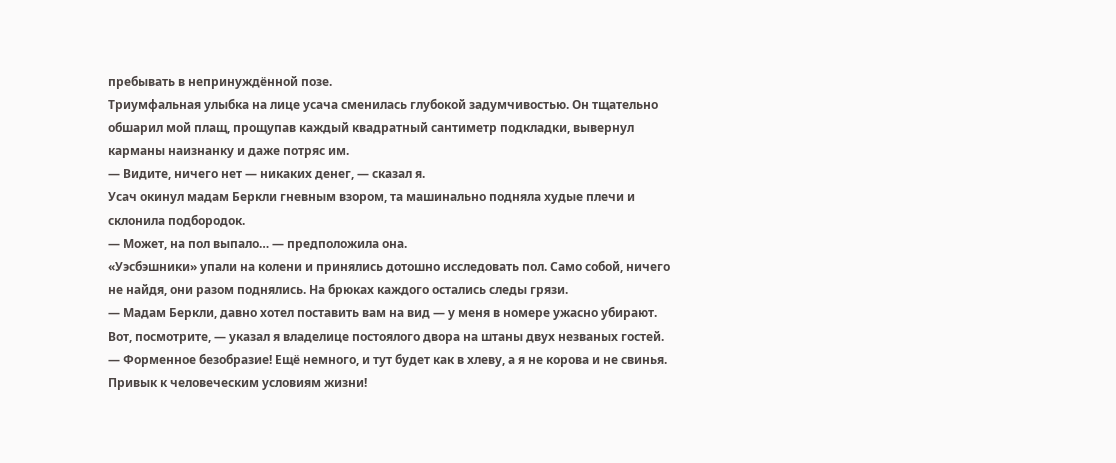пребывать в непринуждённой позе.
Триумфальная улыбка на лице усача сменилась глубокой задумчивостью. Он тщательно обшарил мой плащ, прощупав каждый квадратный сантиметр подкладки, вывернул карманы наизнанку и даже потряс им.
— Видите, ничего нет — никаких денег, — сказал я.
Усач окинул мадам Беркли гневным взором, та машинально подняла худые плечи и склонила подбородок.
— Может, на пол выпало… — предположила она.
«Уэсбэшники» упали на колени и принялись дотошно исследовать пол. Само собой, ничего не найдя, они разом поднялись. На брюках каждого остались следы грязи.
— Мадам Беркли, давно хотел поставить вам на вид — у меня в номере ужасно убирают. Вот, посмотрите, — указал я владелице постоялого двора на штаны двух незваных гостей. — Форменное безобразие! Ещё немного, и тут будет как в хлеву, а я не корова и не свинья. Привык к человеческим условиям жизни!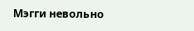Мэгги невольно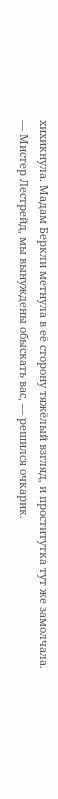хихикнула. Мадам Беркли метнула в её сторону тяжёлый взгляд, и проститутка тут же замолчала.
— Мистер Лестрейд, мы вынуждены обыскать вас, — решился очкарик.